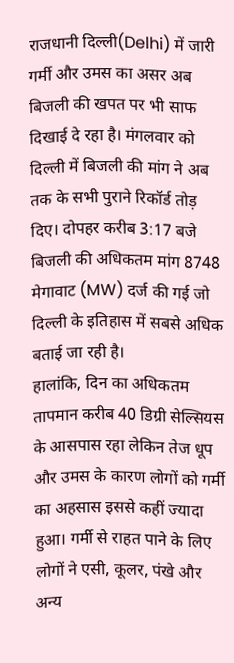राजधानी दिल्ली(Delhi) में जारी गर्मी और उमस का असर अब बिजली की खपत पर भी साफ दिखाई दे रहा है। मंगलवार को दिल्ली में बिजली की मांग ने अब तक के सभी पुराने रिकॉर्ड तोड़ दिए। दोपहर करीब 3:17 बजे बिजली की अधिकतम मांग 8748 मेगावाट (MW) दर्ज की गई जो दिल्ली के इतिहास में सबसे अधिक बताई जा रही है।
हालांकि, दिन का अधिकतम तापमान करीब 40 डिग्री सेल्सियस के आसपास रहा लेकिन तेज धूप और उमस के कारण लोगों को गर्मी का अहसास इससे कहीं ज्यादा हुआ। गर्मी से राहत पाने के लिए लोगों ने एसी, कूलर, पंखे और अन्य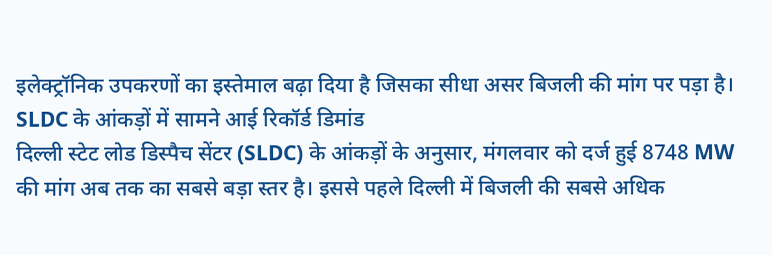इलेक्ट्रॉनिक उपकरणों का इस्तेमाल बढ़ा दिया है जिसका सीधा असर बिजली की मांग पर पड़ा है।
SLDC के आंकड़ों में सामने आई रिकॉर्ड डिमांड
दिल्ली स्टेट लोड डिस्पैच सेंटर (SLDC) के आंकड़ों के अनुसार, मंगलवार को दर्ज हुई 8748 MW की मांग अब तक का सबसे बड़ा स्तर है। इससे पहले दिल्ली में बिजली की सबसे अधिक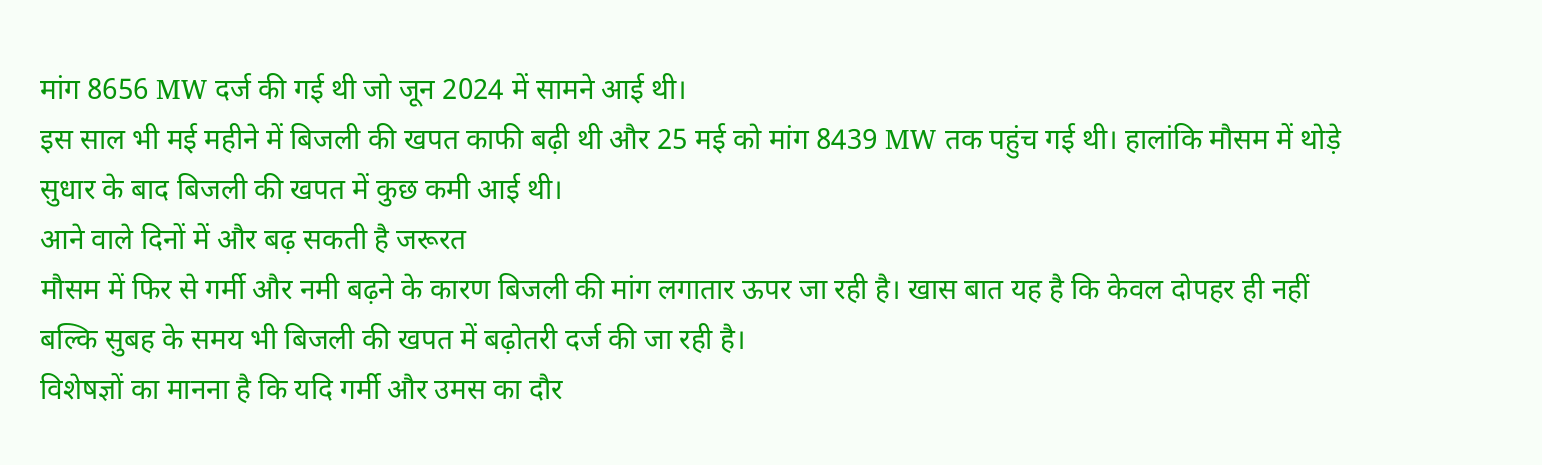मांग 8656 MW दर्ज की गई थी जो जून 2024 में सामने आई थी।
इस साल भी मई महीने में बिजली की खपत काफी बढ़ी थी और 25 मई को मांग 8439 MW तक पहुंच गई थी। हालांकि मौसम में थोड़े सुधार के बाद बिजली की खपत में कुछ कमी आई थी।
आने वाले दिनों में और बढ़ सकती है जरूरत
मौसम में फिर से गर्मी और नमी बढ़ने के कारण बिजली की मांग लगातार ऊपर जा रही है। खास बात यह है कि केवल दोपहर ही नहीं बल्कि सुबह के समय भी बिजली की खपत में बढ़ोतरी दर्ज की जा रही है।
विशेषज्ञों का मानना है कि यदि गर्मी और उमस का दौर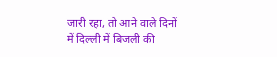जारी रहा, तो आने वाले दिनों में दिल्ली में बिजली की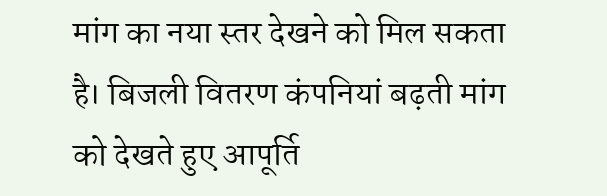मांग का नया स्तर देखने को मिल सकता है। बिजली वितरण कंपनियां बढ़ती मांग को देखते हुए आपूर्ति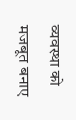व्यवस्था को मजबूत बनाए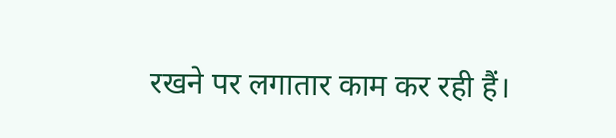रखने पर लगातार काम कर रही हैं।